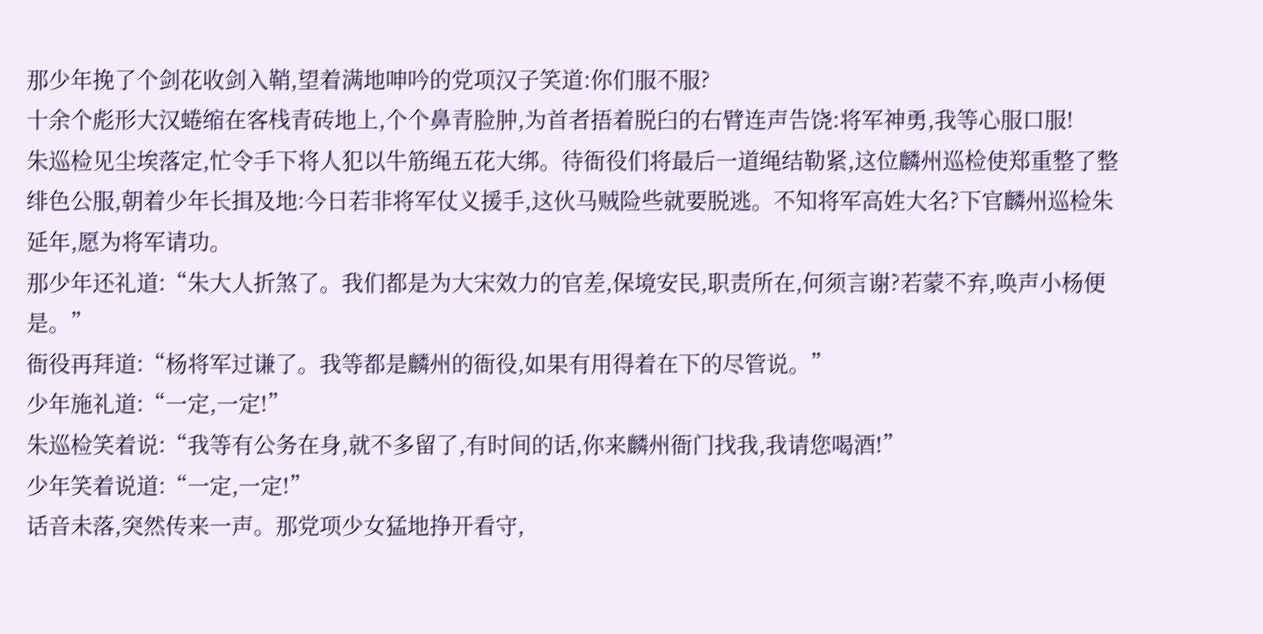那少年挽了个剑花收剑入鞘,望着满地呻吟的党项汉子笑道:你们服不服?
十余个彪形大汉蜷缩在客栈青砖地上,个个鼻青脸肿,为首者捂着脱臼的右臂连声告饶:将军神勇,我等心服口服!
朱巡检见尘埃落定,忙令手下将人犯以牛筋绳五花大绑。待衙役们将最后一道绳结勒紧,这位麟州巡检使郑重整了整绯色公服,朝着少年长揖及地:今日若非将军仗义援手,这伙马贼险些就要脱逃。不知将军高姓大名?下官麟州巡检朱延年,愿为将军请功。
那少年还礼道:“朱大人折煞了。我们都是为大宋效力的官差,保境安民,职责所在,何须言谢?若蒙不弃,唤声小杨便是。”
衙役再拜道:“杨将军过谦了。我等都是麟州的衙役,如果有用得着在下的尽管说。”
少年施礼道:“一定,一定!”
朱巡检笑着说:“我等有公务在身,就不多留了,有时间的话,你来麟州衙门找我,我请您喝酒!”
少年笑着说道:“一定,一定!”
话音未落,突然传来一声。那党项少女猛地挣开看守,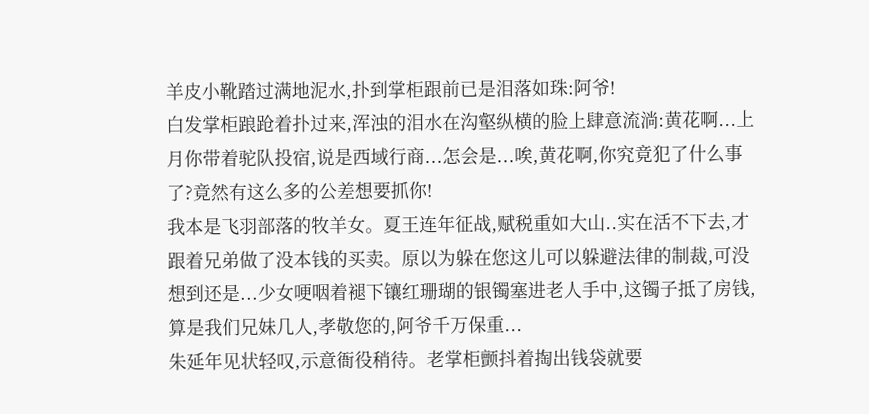羊皮小靴踏过满地泥水,扑到掌柜跟前已是泪落如珠:阿爷!
白发掌柜踉跄着扑过来,浑浊的泪水在沟壑纵横的脸上肆意流淌:黄花啊...上月你带着驼队投宿,说是西域行商...怎会是...唉,黄花啊,你究竟犯了什么事了?竟然有这么多的公差想要抓你!
我本是飞羽部落的牧羊女。夏王连年征战,赋税重如大山..实在活不下去,才跟着兄弟做了没本钱的买卖。原以为躲在您这儿可以躲避法律的制裁,可没想到还是...少女哽咽着褪下镶红珊瑚的银镯塞进老人手中,这镯子抵了房钱,算是我们兄妹几人,孝敬您的,阿爷千万保重...
朱延年见状轻叹,示意衙役稍待。老掌柜颤抖着掏出钱袋就要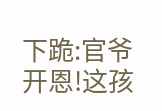下跪:官爷开恩!这孩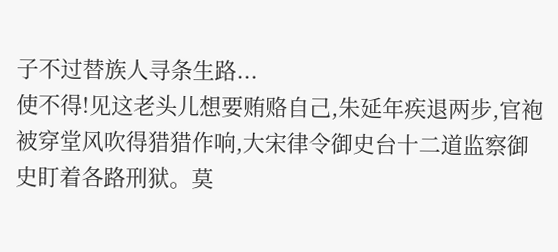子不过替族人寻条生路...
使不得!见这老头儿想要贿赂自己,朱延年疾退两步,官袍被穿堂风吹得猎猎作响,大宋律令御史台十二道监察御史盯着各路刑狱。莫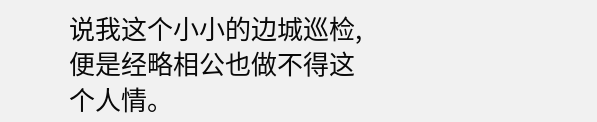说我这个小小的边城巡检,便是经略相公也做不得这个人情。